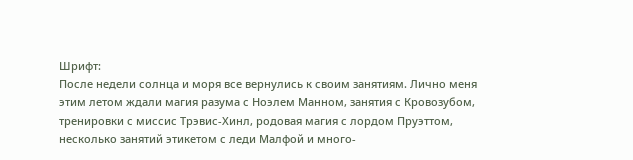Шрифт:
После недели солнца и моря все вернулись к своим занятиям. Лично меня этим летом ждали магия разума с Ноэлем Манном, занятия с Кровозубом, тренировки с миссис Трэвис-Хинл, родовая магия с лордом Пруэттом, несколько занятий этикетом с леди Малфой и много-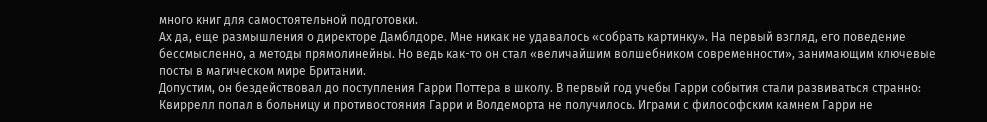много книг для самостоятельной подготовки.
Ах да, еще размышления о директоре Дамблдоре. Мне никак не удавалось «собрать картинку». На первый взгляд, его поведение бессмысленно, а методы прямолинейны. Но ведь как-то он стал «величайшим волшебником современности», занимающим ключевые посты в магическом мире Британии.
Допустим, он бездействовал до поступления Гарри Поттера в школу. В первый год учебы Гарри события стали развиваться странно: Квиррелл попал в больницу и противостояния Гарри и Волдеморта не получилось. Играми с философским камнем Гарри не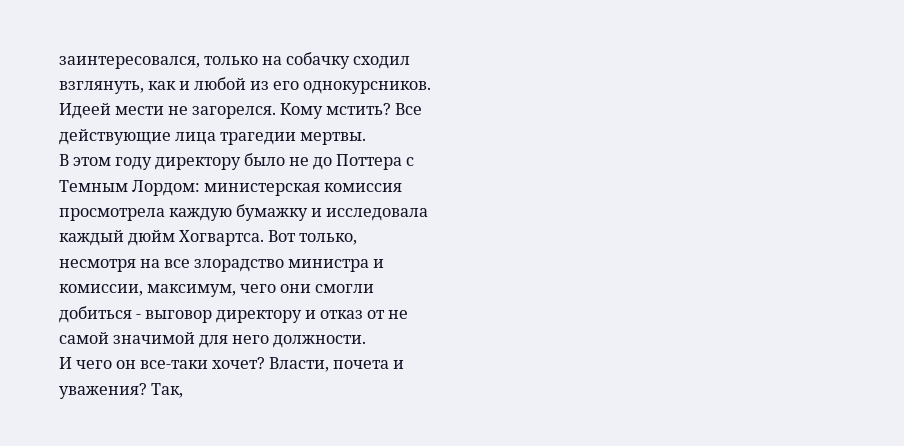заинтересовался, только на собачку сходил взглянуть, как и любой из его однокурсников. Идеей мести не загорелся. Кому мстить? Все действующие лица трагедии мертвы.
В этом году директору было не до Поттера с Темным Лордом: министерская комиссия просмотрела каждую бумажку и исследовала каждый дюйм Хогвартса. Вот только, несмотря на все злорадство министра и комиссии, максимум, чего они смогли добиться - выговор директору и отказ от не самой значимой для него должности.
И чего он все-таки хочет? Власти, почета и уважения? Так,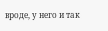вроде, у него и так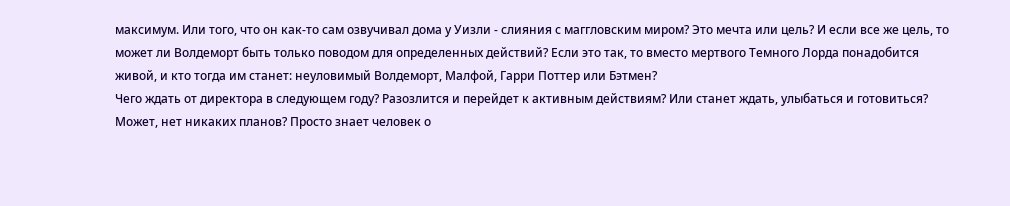максимум. Или того, что он как-то сам озвучивал дома у Уизли - слияния с маггловским миром? Это мечта или цель? И если все же цель, то может ли Волдеморт быть только поводом для определенных действий? Если это так, то вместо мертвого Темного Лорда понадобится живой, и кто тогда им станет: неуловимый Волдеморт, Малфой, Гарри Поттер или Бэтмен?
Чего ждать от директора в следующем году? Разозлится и перейдет к активным действиям? Или станет ждать, улыбаться и готовиться?
Может, нет никаких планов? Просто знает человек о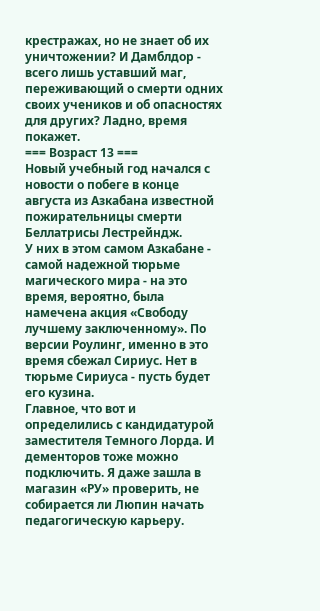крестражах, но не знает об их уничтожении? И Дамблдор - всего лишь уставший маг, переживающий о смерти одних своих учеников и об опасностях для других? Ладно, время покажет.
=== Возраст 13 ===
Новый учебный год начался с новости о побеге в конце августа из Азкабана известной пожирательницы смерти Беллатрисы Лестрейндж.
У них в этом самом Азкабане - самой надежной тюрьме магического мира - на это время, вероятно, была намечена акция «Свободу лучшему заключенному». По версии Роулинг, именно в это время сбежал Сириус. Нет в тюрьме Сириуса - пусть будет его кузина.
Главное, что вот и определились с кандидатурой заместителя Темного Лорда. И дементоров тоже можно подключить. Я даже зашла в магазин «РУ» проверить, не собирается ли Люпин начать педагогическую карьеру.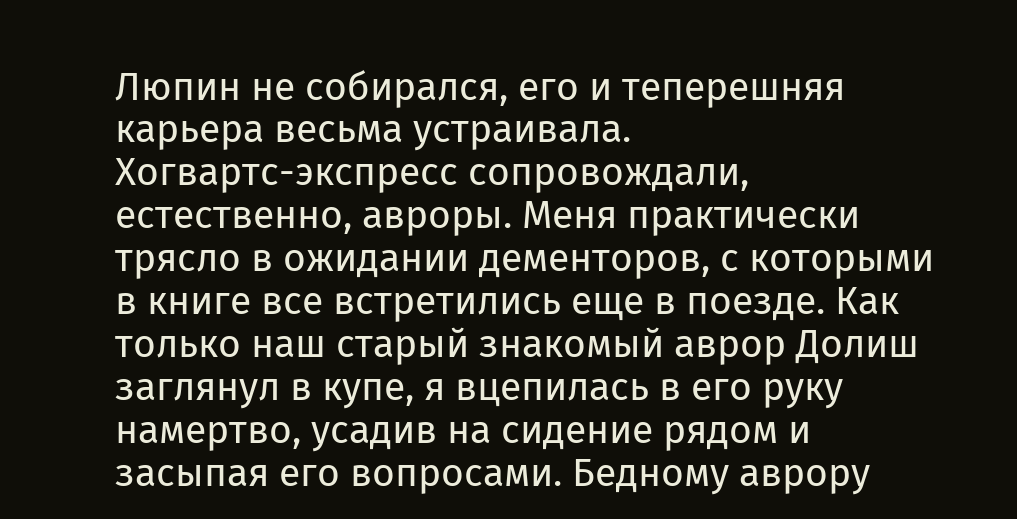Люпин не собирался, его и теперешняя карьера весьма устраивала.
Хогвартс-экспресс сопровождали, естественно, авроры. Меня практически трясло в ожидании дементоров, с которыми в книге все встретились еще в поезде. Как только наш старый знакомый аврор Долиш заглянул в купе, я вцепилась в его руку намертво, усадив на сидение рядом и засыпая его вопросами. Бедному аврору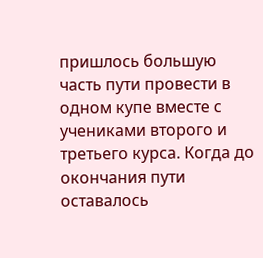пришлось большую часть пути провести в одном купе вместе с учениками второго и третьего курса. Когда до окончания пути оставалось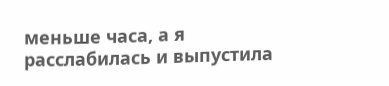меньше часа, а я расслабилась и выпустила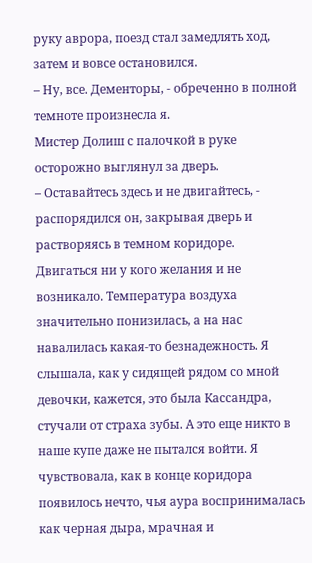руку аврора, поезд стал замедлять ход, затем и вовсе остановился.
– Ну, все. Дементоры, - обреченно в полной темноте произнесла я.
Мистер Долиш с палочкой в руке осторожно выглянул за дверь.
– Оставайтесь здесь и не двигайтесь, - распорядился он, закрывая дверь и растворяясь в темном коридоре.
Двигаться ни у кого желания и не возникало. Температура воздуха значительно понизилась, а на нас навалилась какая-то безнадежность. Я слышала, как у сидящей рядом со мной девочки, кажется, это была Кассандра, стучали от страха зубы. А это еще никто в наше купе даже не пытался войти. Я чувствовала, как в конце коридора появилось нечто, чья аура воспринималась как черная дыра, мрачная и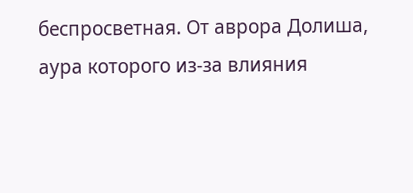беспросветная. От аврора Долиша, аура которого из-за влияния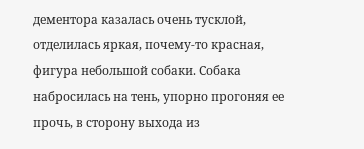дементора казалась очень тусклой, отделилась яркая, почему-то красная, фигура небольшой собаки. Собака набросилась на тень, упорно прогоняя ее прочь, в сторону выхода из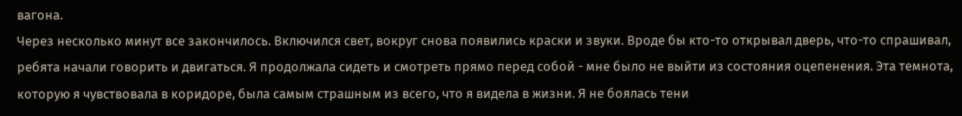вагона.
Через несколько минут все закончилось. Включился свет, вокруг снова появились краски и звуки. Вроде бы кто-то открывал дверь, что-то спрашивал, ребята начали говорить и двигаться. Я продолжала сидеть и смотреть прямо перед собой - мне было не выйти из состояния оцепенения. Эта темнота, которую я чувствовала в коридоре, была самым страшным из всего, что я видела в жизни. Я не боялась тени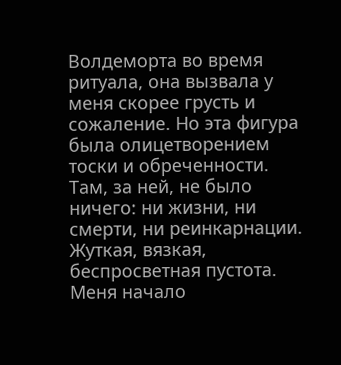Волдеморта во время ритуала, она вызвала у меня скорее грусть и сожаление. Но эта фигура была олицетворением тоски и обреченности. Там, за ней, не было ничего: ни жизни, ни смерти, ни реинкарнации. Жуткая, вязкая, беспросветная пустота.
Меня начало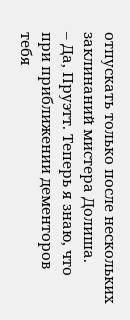отпускать только после нескольких заклинаний мистера Долиша.
– Да, Пруэтт. Теперь я знаю, что при приближении дементоров тебя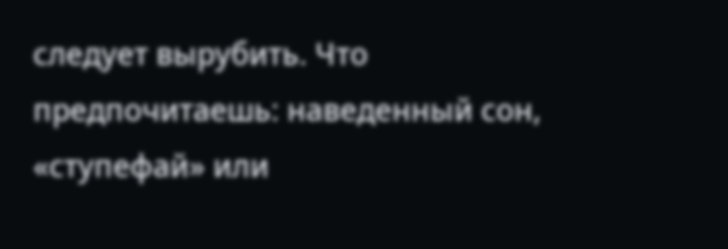следует вырубить. Что предпочитаешь: наведенный сон, «ступефай» или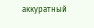аккуратный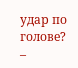удар по голове?
–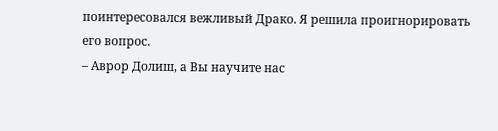поинтересовался вежливый Драко. Я решила проигнорировать его вопрос.
– Аврор Долиш, а Вы научите нас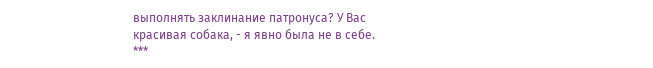выполнять заклинание патронуса? У Вас красивая собака, - я явно была не в себе.
***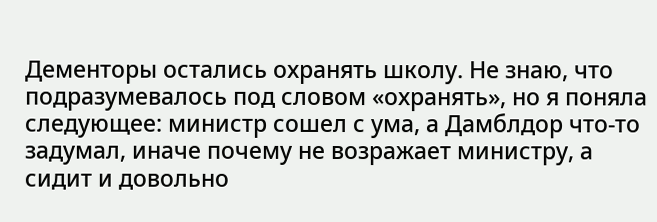Дементоры остались охранять школу. Не знаю, что подразумевалось под словом «охранять», но я поняла следующее: министр сошел с ума, а Дамблдор что-то задумал, иначе почему не возражает министру, а сидит и довольно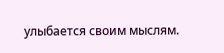улыбается своим мыслям.